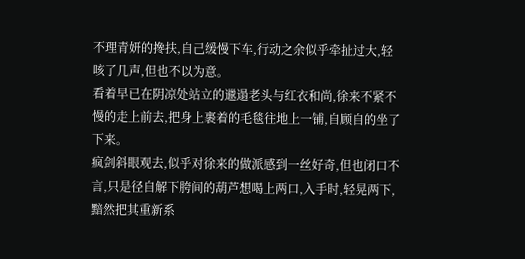不理青妍的搀扶,自己缓慢下车,行动之余似乎牵扯过大,轻咳了几声,但也不以为意。
看着早已在阴凉处站立的邋遢老头与红衣和尚,徐来不紧不慢的走上前去,把身上裹着的毛毯往地上一铺,自顾自的坐了下来。
疯剑斜眼观去,似乎对徐来的做派感到一丝好奇,但也闭口不言,只是径自解下胯间的葫芦想喝上两口,入手时,轻晃两下,黯然把其重新系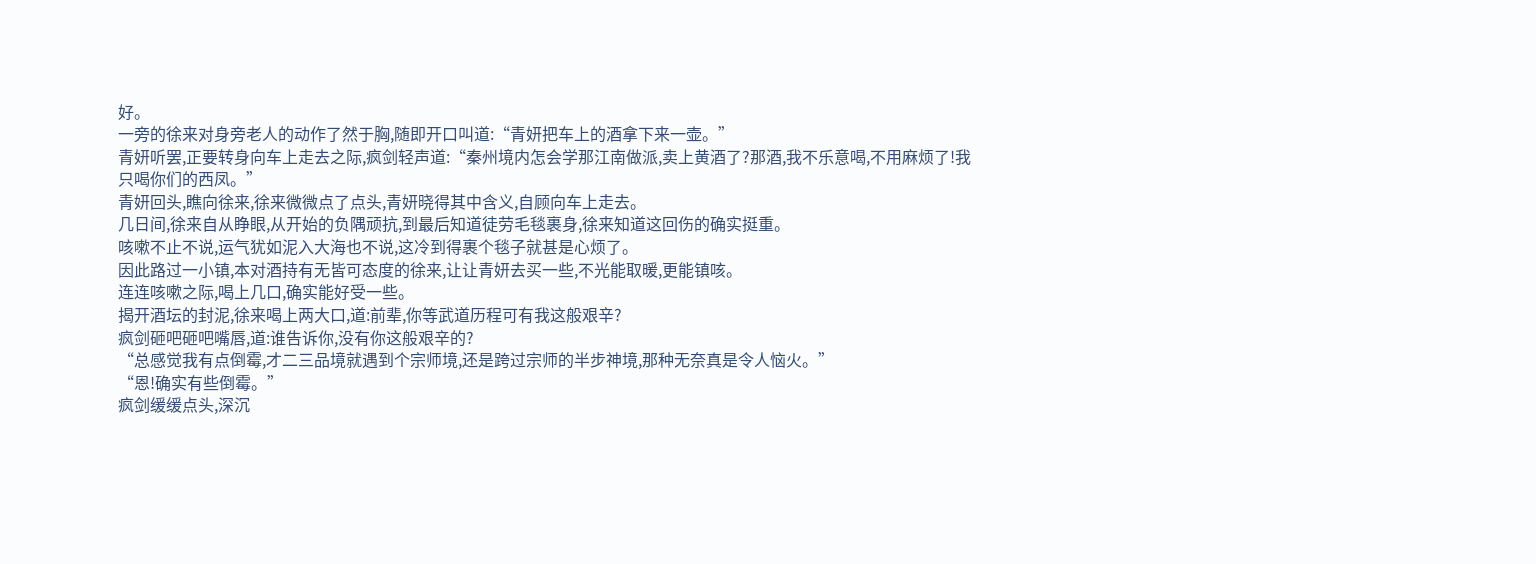好。
一旁的徐来对身旁老人的动作了然于胸,随即开口叫道:“青妍把车上的酒拿下来一壶。”
青妍听罢,正要转身向车上走去之际,疯剑轻声道:“秦州境内怎会学那江南做派,卖上黄酒了?那酒,我不乐意喝,不用麻烦了!我只喝你们的西凤。”
青妍回头,瞧向徐来,徐来微微点了点头,青妍晓得其中含义,自顾向车上走去。
几日间,徐来自从睁眼,从开始的负隅顽抗,到最后知道徒劳毛毯裹身,徐来知道这回伤的确实挺重。
咳嗽不止不说,运气犹如泥入大海也不说,这冷到得裹个毯子就甚是心烦了。
因此路过一小镇,本对酒持有无皆可态度的徐来,让让青妍去买一些,不光能取暖,更能镇咳。
连连咳嗽之际,喝上几口,确实能好受一些。
揭开酒坛的封泥,徐来喝上两大口,道:前辈,你等武道历程可有我这般艰辛?
疯剑砸吧砸吧嘴唇,道:谁告诉你,没有你这般艰辛的?
“总感觉我有点倒霉,才二三品境就遇到个宗师境,还是跨过宗师的半步神境,那种无奈真是令人恼火。”
“恩!确实有些倒霉。”
疯剑缓缓点头,深沉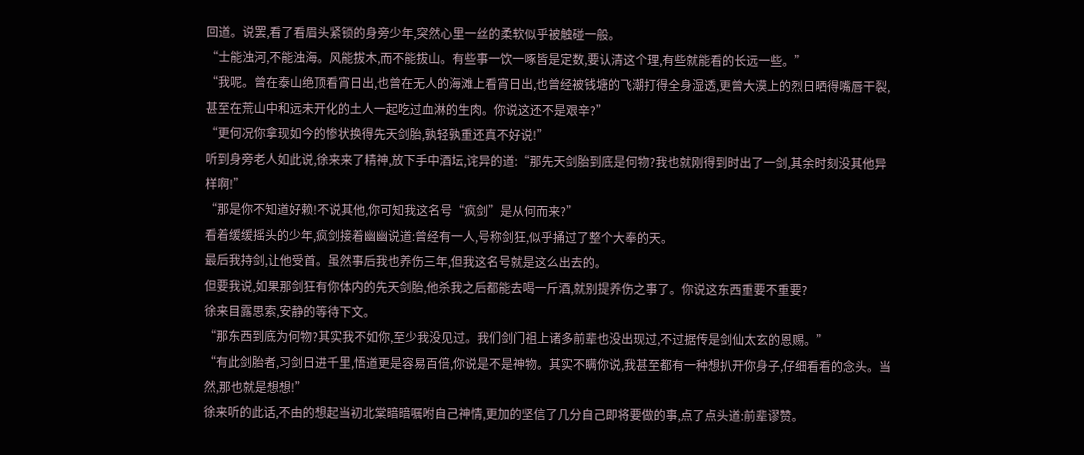回道。说罢,看了看眉头紧锁的身旁少年,突然心里一丝的柔软似乎被触碰一般。
“士能浊河,不能浊海。风能拔木,而不能拔山。有些事一饮一啄皆是定数,要认清这个理,有些就能看的长远一些。”
“我呢。曾在泰山绝顶看宵日出,也曾在无人的海滩上看宵日出,也曾经被钱塘的飞潮打得全身湿透,更曾大漠上的烈日晒得嘴唇干裂,甚至在荒山中和远未开化的土人一起吃过血淋的生肉。你说这还不是艰辛?”
“更何况你拿现如今的惨状换得先天剑胎,孰轻孰重还真不好说!”
听到身旁老人如此说,徐来来了精神,放下手中酒坛,诧异的道:“那先天剑胎到底是何物?我也就刚得到时出了一剑,其余时刻没其他异样啊!”
“那是你不知道好赖!不说其他,你可知我这名号“疯剑”是从何而来?”
看着缓缓摇头的少年,疯剑接着幽幽说道:曾经有一人,号称剑狂,似乎捅过了整个大奉的天。
最后我持剑,让他受首。虽然事后我也养伤三年,但我这名号就是这么出去的。
但要我说,如果那剑狂有你体内的先天剑胎,他杀我之后都能去喝一斤酒,就别提养伤之事了。你说这东西重要不重要?
徐来目露思索,安静的等待下文。
“那东西到底为何物?其实我不如你,至少我没见过。我们剑门祖上诸多前辈也没出现过,不过据传是剑仙太玄的恩赐。”
“有此剑胎者,习剑日进千里,悟道更是容易百倍,你说是不是神物。其实不瞒你说,我甚至都有一种想扒开你身子,仔细看看的念头。当然,那也就是想想!”
徐来听的此话,不由的想起当初北棠暗暗嘱咐自己神情,更加的坚信了几分自己即将要做的事,点了点头道:前辈谬赞。